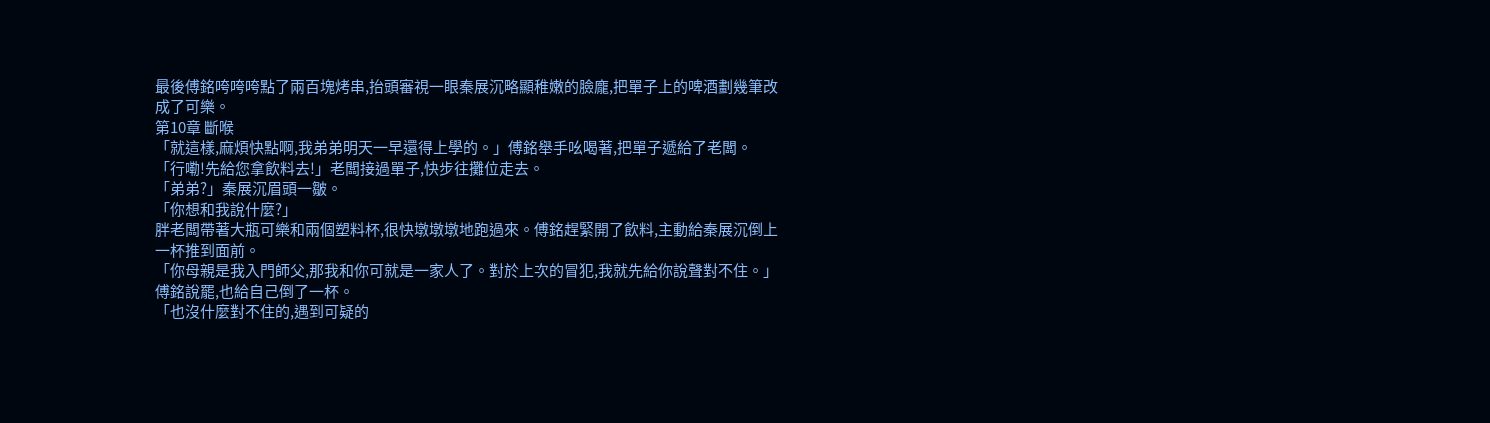最後傅銘咵咵咵點了兩百塊烤串,抬頭審視一眼秦展沉略顯稚嫩的臉龐,把單子上的啤酒劃幾筆改成了可樂。
第10章 斷喉
「就這樣,麻煩快點啊,我弟弟明天一早還得上學的。」傅銘舉手吆喝著,把單子遞給了老闆。
「行嘞!先給您拿飲料去!」老闆接過單子,快步往攤位走去。
「弟弟?」秦展沉眉頭一皺。
「你想和我說什麼?」
胖老闆帶著大瓶可樂和兩個塑料杯,很快墩墩墩地跑過來。傅銘趕緊開了飲料,主動給秦展沉倒上一杯推到面前。
「你母親是我入門師父,那我和你可就是一家人了。對於上次的冒犯,我就先給你說聲對不住。」傅銘說罷,也給自己倒了一杯。
「也沒什麼對不住的,遇到可疑的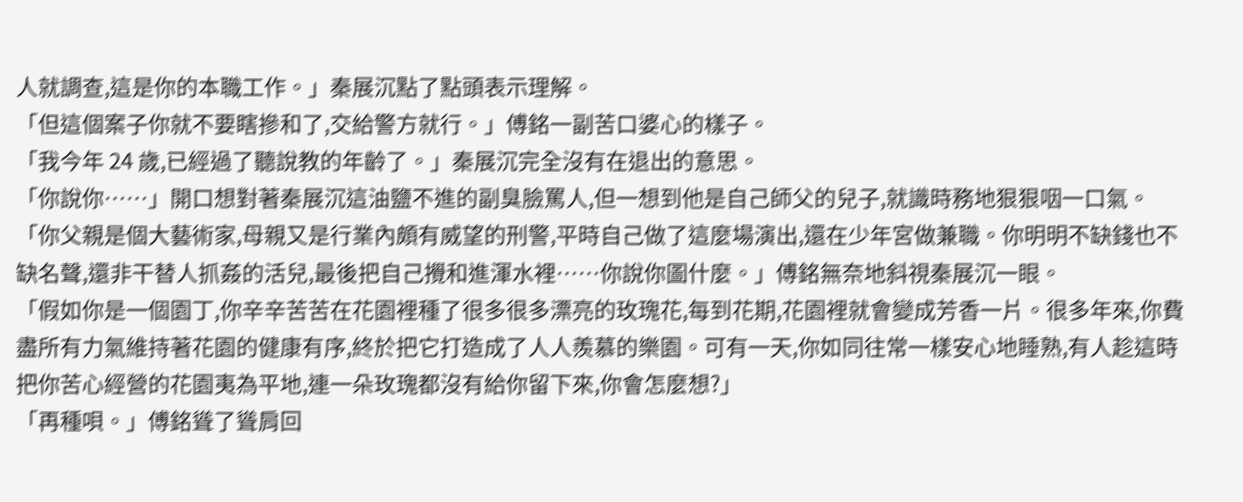人就調查,這是你的本職工作。」秦展沉點了點頭表示理解。
「但這個案子你就不要瞎摻和了,交給警方就行。」傅銘一副苦口婆心的樣子。
「我今年 24 歲,已經過了聽說教的年齡了。」秦展沉完全沒有在退出的意思。
「你說你……」開口想對著秦展沉這油鹽不進的副臭臉罵人,但一想到他是自己師父的兒子,就識時務地狠狠咽一口氣。
「你父親是個大藝術家,母親又是行業內頗有威望的刑警,平時自己做了這麼場演出,還在少年宮做兼職。你明明不缺錢也不缺名聲,還非干替人抓姦的活兒,最後把自己攪和進渾水裡……你說你圖什麼。」傅銘無奈地斜視秦展沉一眼。
「假如你是一個園丁,你辛辛苦苦在花園裡種了很多很多漂亮的玫瑰花,每到花期,花園裡就會變成芳香一片。很多年來,你費盡所有力氣維持著花園的健康有序,終於把它打造成了人人羨慕的樂園。可有一天,你如同往常一樣安心地睡熟,有人趁這時把你苦心經營的花園夷為平地,連一朵玫瑰都沒有給你留下來,你會怎麼想?」
「再種唄。」傅銘聳了聳肩回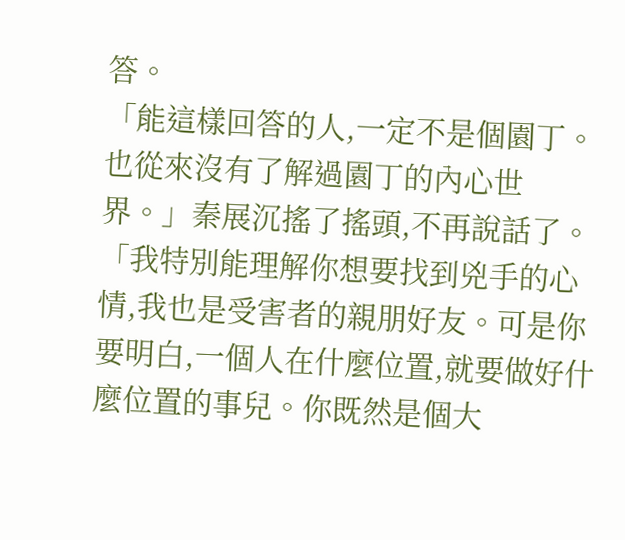答。
「能這樣回答的人,一定不是個園丁。也從來沒有了解過園丁的內心世界。」秦展沉搖了搖頭,不再說話了。
「我特別能理解你想要找到兇手的心情,我也是受害者的親朋好友。可是你要明白,一個人在什麼位置,就要做好什麼位置的事兒。你既然是個大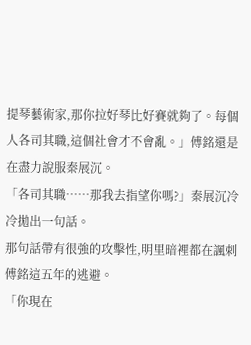提琴藝術家,那你拉好琴比好賽就夠了。每個人各司其職,這個社會才不會亂。」傅銘還是在盡力說服秦展沉。
「各司其職……那我去指望你嗎?」秦展沉冷冷拋出一句話。
那句話帶有很強的攻擊性,明里暗裡都在諷刺傅銘這五年的逃避。
「你現在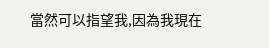當然可以指望我,因為我現在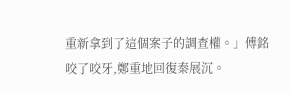重新拿到了這個案子的調查權。」傅銘咬了咬牙,鄭重地回復秦展沉。